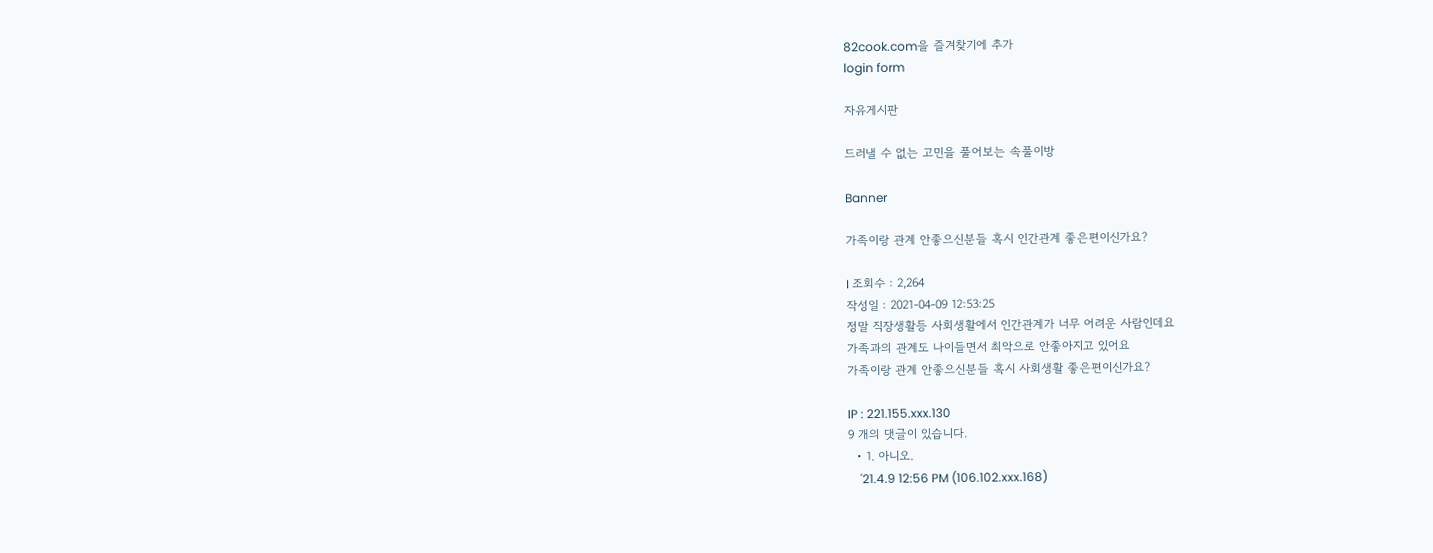82cook.com을 즐겨찾기에 추가
login form

자유게시판

드러낼 수 없는 고민을 풀어보는 속풀이방

Banner

가족이랑 관계 안좋으신분들 혹시 인간관계 좋은편이신가요?

I 조회수 : 2,264
작성일 : 2021-04-09 12:53:25
정말 직장생활등 사회생활에서 인간관계가 너무 어려운 사람인데요
가족과의 관계도 나이들면서 최악으로 안좋아지고 있어요
가족이랑 관계 안좋으신분들 혹시 사회생활 좋은편이신가요?

IP : 221.155.xxx.130
9 개의 댓글이 있습니다.
  • 1. 아니오.
    '21.4.9 12:56 PM (106.102.xxx.168)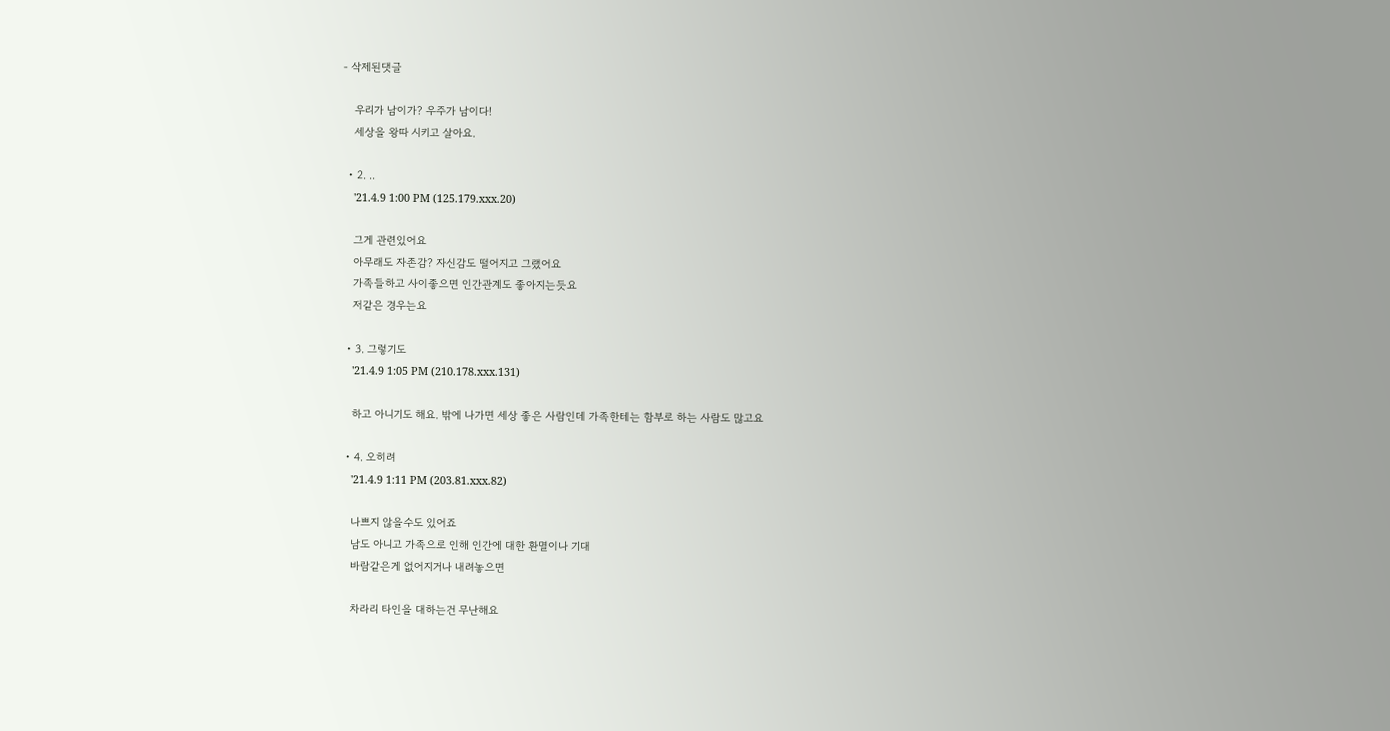- 삭제된댓글

    우리가 남이가? 우주가 남이다!
    세상을 왕따 시키고 살아요.

  • 2. ..
    '21.4.9 1:00 PM (125.179.xxx.20)

    그게 관련있어요
    아무래도 자존감? 자신감도 떨어지고 그랬어요
    가족들하고 사이좋으면 인간관계도 좋아지는듯요
    저같은 경우는요

  • 3. 그렇기도
    '21.4.9 1:05 PM (210.178.xxx.131)

    하고 아니기도 해요. 밖에 나가면 세상 좋은 사람인데 가족한테는 함부로 하는 사람도 많고요

  • 4. 오히려
    '21.4.9 1:11 PM (203.81.xxx.82)

    나쁘지 않을수도 있어죠
    남도 아니고 가족으로 인해 인간에 대한 환멸이나 기대
    바람같은게 없어지거나 내려놓으면

    차라리 타인을 대하는건 무난해요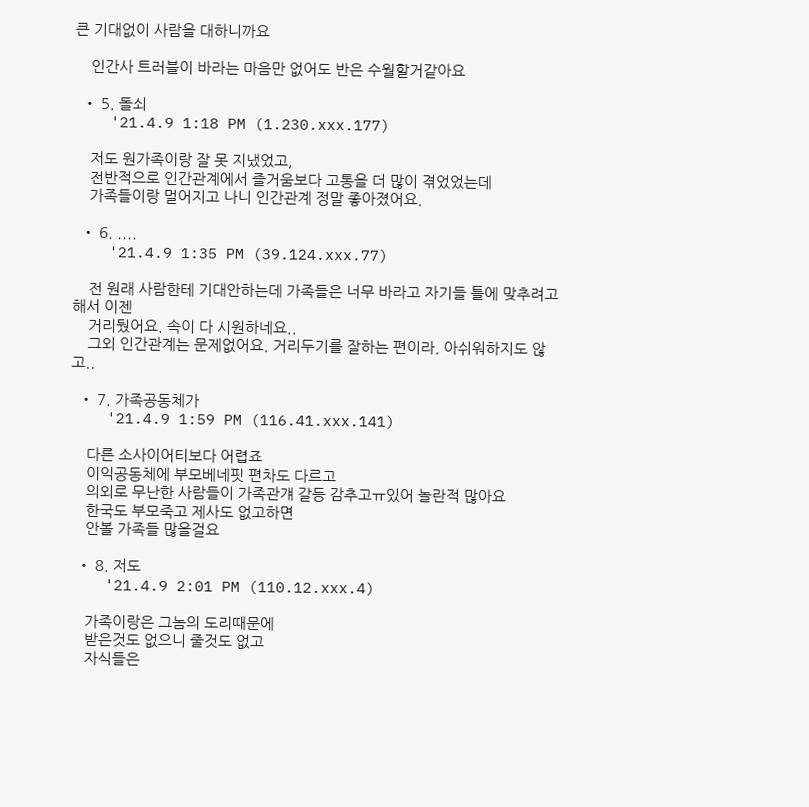큰 기대없이 사람을 대하니까요

    인간사 트러블이 바라는 마음만 없어도 반은 수월할거같아요

  • 5. 돌쇠
    '21.4.9 1:18 PM (1.230.xxx.177)

    저도 원가족이랑 잘 못 지냈었고,
    전반적으로 인간관계에서 즐거움보다 고통을 더 많이 겪었었는데
    가족들이랑 멀어지고 나니 인간관계 정말 좋아졌어요.

  • 6. ....
    '21.4.9 1:35 PM (39.124.xxx.77)

    전 원래 사람한테 기대안하는데 가족들은 너무 바라고 자기들 틀에 맞추려고 해서 이젠
    거리뒀어요. 속이 다 시원하네요..
    그외 인간관계는 문제없어요. 거리두기를 잘하는 편이라. 아쉬워하지도 않고..

  • 7. 가족공동체가
    '21.4.9 1:59 PM (116.41.xxx.141)

    다른 소사이어티보다 어렵죠
    이익공동체에 부모베네핏 편차도 다르고
    의외로 무난한 사람들이 가족관걔 갈등 감추고ㅠ있어 놀란적 많아요
    한국도 부모죽고 제사도 없고하면
    안볼 가족들 많을걸요

  • 8. 저도
    '21.4.9 2:01 PM (110.12.xxx.4)

    가족이랑은 그놈의 도리때문에
    받은것도 없으니 줄것도 없고
    자식들은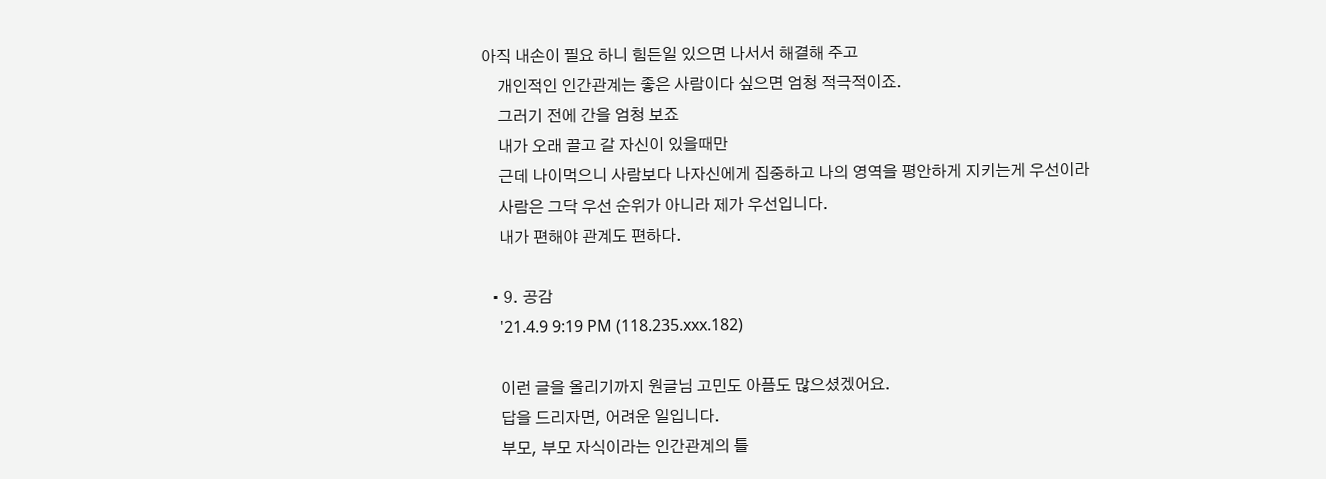아직 내손이 필요 하니 힘든일 있으면 나서서 해결해 주고
    개인적인 인간관계는 좋은 사람이다 싶으면 엄청 적극적이죠.
    그러기 전에 간을 엄청 보죠
    내가 오래 끌고 갈 자신이 있을때만
    근데 나이먹으니 사람보다 나자신에게 집중하고 나의 영역을 평안하게 지키는게 우선이라
    사람은 그닥 우선 순위가 아니라 제가 우선입니다.
    내가 편해야 관계도 편하다.

  • 9. 공감
    '21.4.9 9:19 PM (118.235.xxx.182)

    이런 글을 올리기까지 원글님 고민도 아픔도 많으셨겠어요.
    답을 드리자면, 어려운 일입니다.
    부모, 부모 자식이라는 인간관계의 틀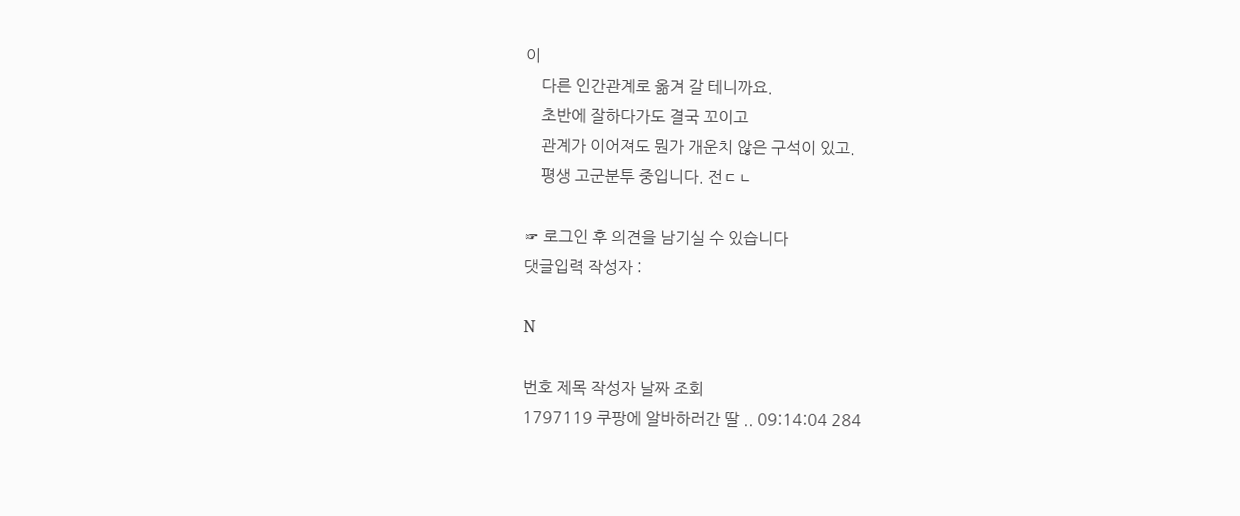이
    다른 인간관계로 옮겨 갈 테니까요.
    초반에 잘하다가도 결국 꼬이고
    관계가 이어져도 뭔가 개운치 않은 구석이 있고.
    평생 고군분투 중입니다. 전ㄷㄴ

☞ 로그인 후 의견을 남기실 수 있습니다
댓글입력 작성자 :

N

번호 제목 작성자 날짜 조회
1797119 쿠팡에 알바하러간 딸 .. 09:14:04 284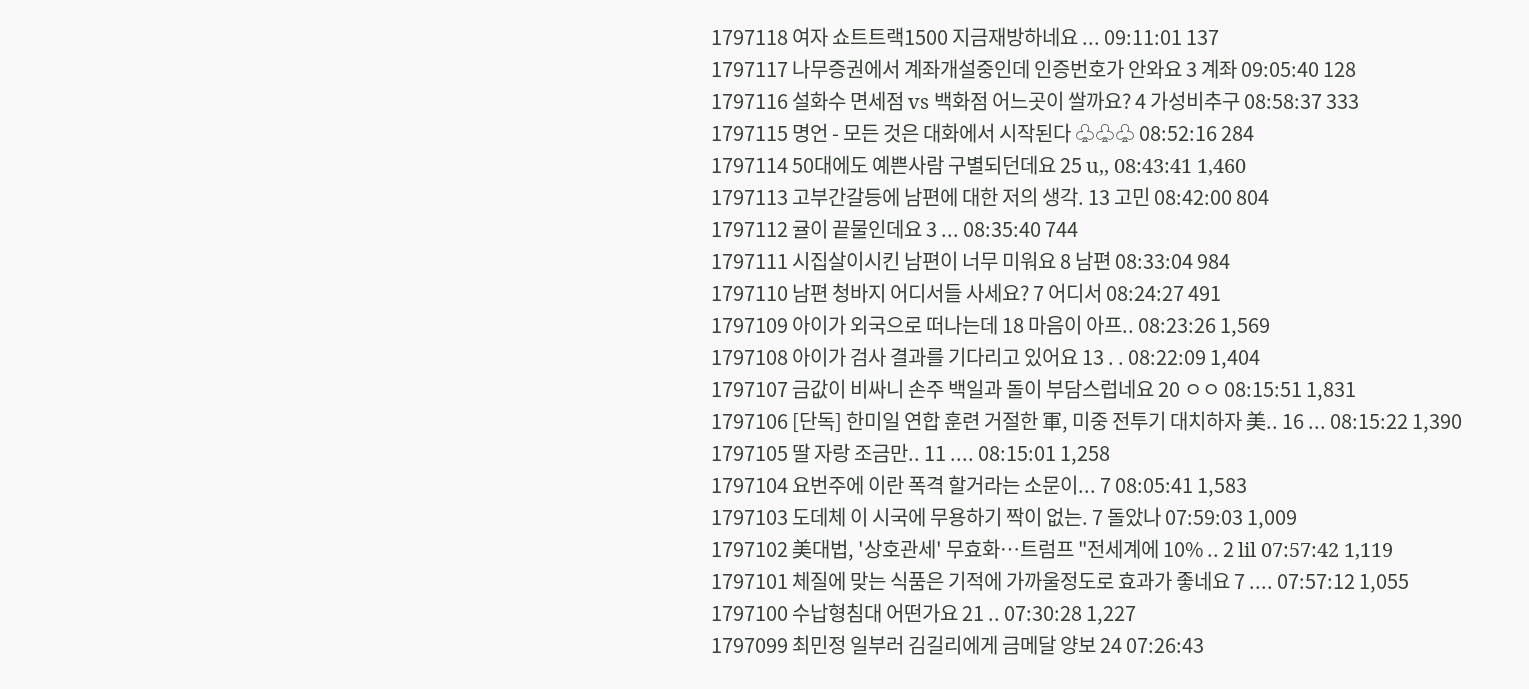1797118 여자 쇼트트랙1500 지금재방하네요 ... 09:11:01 137
1797117 나무증권에서 계좌개설중인데 인증번호가 안와요 3 계좌 09:05:40 128
1797116 설화수 면세점 vs 백화점 어느곳이 쌀까요? 4 가성비추구 08:58:37 333
1797115 명언 - 모든 것은 대화에서 시작된다 ♧♧♧ 08:52:16 284
1797114 50대에도 예쁜사람 구별되던데요 25 u,, 08:43:41 1,460
1797113 고부간갈등에 남편에 대한 저의 생각. 13 고민 08:42:00 804
1797112 귤이 끝물인데요 3 ... 08:35:40 744
1797111 시집살이시킨 남편이 너무 미워요 8 남편 08:33:04 984
1797110 남편 청바지 어디서들 사세요? 7 어디서 08:24:27 491
1797109 아이가 외국으로 떠나는데 18 마음이 아프.. 08:23:26 1,569
1797108 아이가 검사 결과를 기다리고 있어요 13 . . 08:22:09 1,404
1797107 금값이 비싸니 손주 백일과 돌이 부담스럽네요 20 ㅇㅇ 08:15:51 1,831
1797106 [단독] 한미일 연합 훈련 거절한 軍, 미중 전투기 대치하자 美.. 16 ... 08:15:22 1,390
1797105 딸 자랑 조금만.. 11 .... 08:15:01 1,258
1797104 요번주에 이란 폭격 할거라는 소문이... 7 08:05:41 1,583
1797103 도데체 이 시국에 무용하기 짝이 없는. 7 돌았나 07:59:03 1,009
1797102 美대법, '상호관세' 무효화…트럼프 "전세계에 10% .. 2 lil 07:57:42 1,119
1797101 체질에 맞는 식품은 기적에 가까울정도로 효과가 좋네요 7 .... 07:57:12 1,055
1797100 수납형침대 어떤가요 21 .. 07:30:28 1,227
1797099 최민정 일부러 김길리에게 금메달 양보 24 07:26:43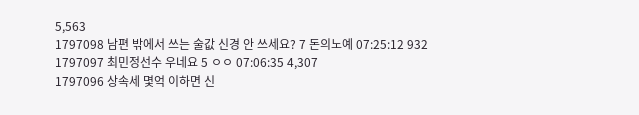5,563
1797098 남편 밖에서 쓰는 술값 신경 안 쓰세요? 7 돈의노예 07:25:12 932
1797097 최민정선수 우네요 5 ㅇㅇ 07:06:35 4,307
1797096 상속세 몇억 이하면 신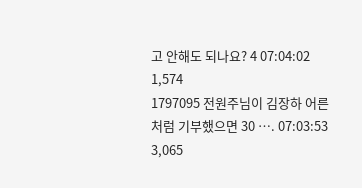고 안해도 되나요? 4 07:04:02 1,574
1797095 전원주님이 김장하 어른처럼 기부했으면 30 …. 07:03:53 3,065